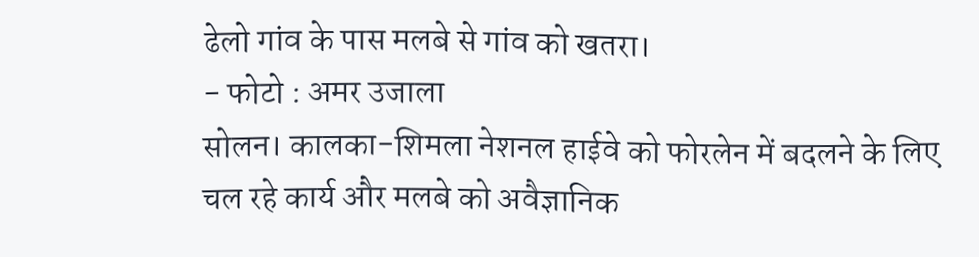ढेलो गांव के पास मलबे से गांव को खतरा।
- फोटो : अमर उजाला
सोलन। कालका-शिमला नेशनल हाईवे को फोरलेन में बदलने के लिए चल रहे कार्य और मलबे को अवैज्ञानिक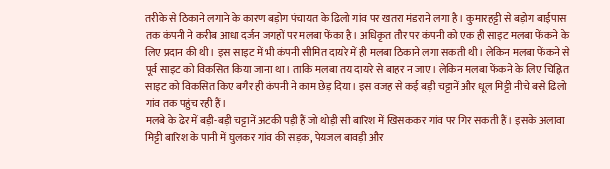तरीके से ठिकाने लगाने के कारण बड़ोग पंचायत के ढिलो गांव पर खतरा मंडराने लगा है। कुमारहट्टी से बड़ोग बाईपास तक कंपनी ने करीब आधा दर्जन जगहों पर मलबा फेंका है। अधिकृत तौर पर कंपनी को एक ही साइट मलबा फेंकने के लिए प्रदान की थी। इस साइट में भी कंपनी सीमित दायरे में ही मलबा ठिकाने लगा सकती थी। लेकिन मलबा फेंकने से पूर्व साइट को विकसित किया जाना था। ताकि मलबा तय दायरे से बाहर न जाए। लेकिन मलबा फेंकने के लिए चिह्नित साइट को विकसित किए बगैर ही कंपनी ने काम छेड़ दिया। इस वजह से कई बड़ी चट्टानें और धूल मिट्टी नीचे बसे ढिलो गांव तक पहुंच रही हैं।
मलबे के ढेर में बड़ी-बड़ी चट्टानें अटकी पड़ी हैं जो थोड़ी सी बारिश में खिसककर गांव पर गिर सकती हैं। इसके अलावा मिट्टी बारिश के पानी में घुलकर गांव की सड़क, पेयजल बावड़ी और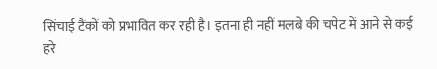सिंचाई टैंकों को प्रभावित कर रही है। इतना ही नहीं मलबे की चपेट में आने से कई हरे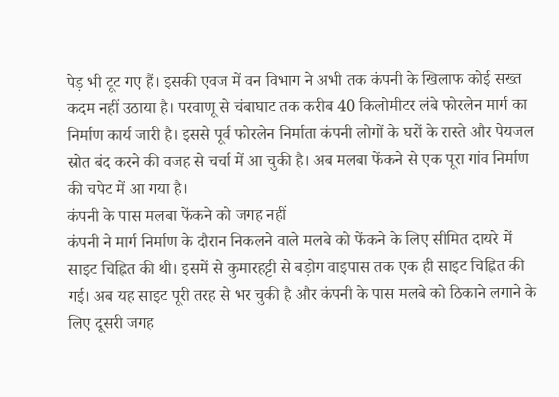पेड़ भी टूट गए हैं। इसकी एवज में वन विभाग ने अभी तक कंपनी के खिलाफ कोई सख्त कदम नहीं उठाया है। परवाणू से चंबाघाट तक करीब 40 किलोमीटर लंबे फोरलेन मार्ग का निर्माण कार्य जारी है। इससे पूर्व फोरलेन निर्माता कंपनी लोगों के घरों के रास्ते और पेयजल स्रोत बंद करने की वजह से चर्चा में आ चुकी है। अब मलबा फेंकने से एक पूरा गांव निर्माण की चपेट में आ गया है।
कंपनी के पास मलबा फेंकने को जगह नहीं
कंपनी ने मार्ग निर्माण के दौरान निकलने वाले मलबे को फेंकने के लिए सीमित दायरे में साइट चिह्नित की थी। इसमें से कुमारहट्टी से बड़ोग वाइपास तक एक ही साइट चिह्नित की गई। अब यह साइट पूरी तरह से भर चुकी है और कंपनी के पास मलबे को ठिकाने लगाने के लिए दूसरी जगह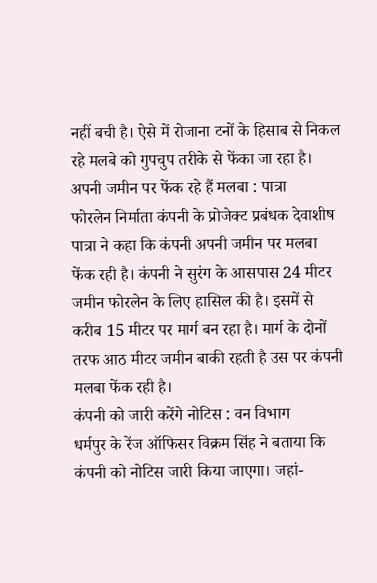नहीं बची है। ऐसे में रोजाना टनों के हिसाब से निकल रहे मलबे को गुपचुप तरीके से फेंका जा रहा है।
अपनी जमीन पर फेंक रहे हैं मलबा : पात्रा
फोरलेन निर्माता कंपनी के प्रोजेक्ट प्रबंधक देवाशीष पात्रा ने कहा कि कंपनी अपनी जमीन पर मलबा फेंक रही है। कंपनी ने सुरंग के आसपास 24 मीटर जमीन फोरलेन के लिए हासिल की है। इसमें से करीब 15 मीटर पर मार्ग बन रहा है। मार्ग के दोनों तरफ आठ मीटर जमीन बाकी रहती है उस पर कंपनी मलबा फेंक रही है।
कंपनी को जारी करेंगे नोटिस : वन विभाग
धर्मपुर के रेंज ऑफिसर विक्रम सिंह ने बताया कि कंपनी को नोटिस जारी किया जाएगा। जहां-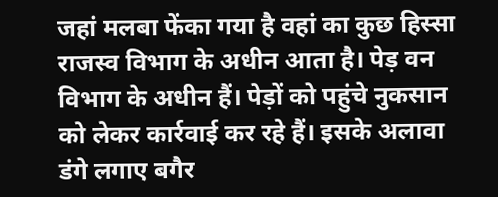जहां मलबा फेंका गया है वहां का कुछ हिस्सा राजस्व विभाग के अधीन आता है। पेड़ वन विभाग के अधीन हैं। पेड़ों को पहुंचे नुकसान को लेकर कार्रवाई कर रहे हैं। इसके अलावा डंगे लगाए बगैर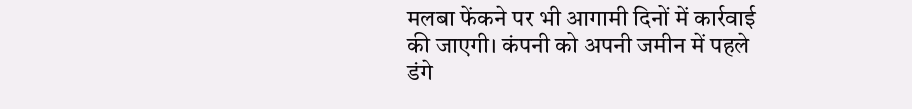मलबा फेंकने पर भी आगामी दिनों में कार्रवाई की जाएगी। कंपनी को अपनी जमीन में पहले डंगे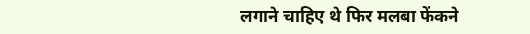लगाने चाहिए थे फिर मलबा फेंकने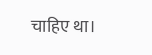चाहिए था।